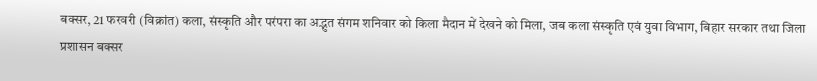बक्सर, 21 फरवरी (विक्रांत) कला, संस्कृति और परंपरा का अद्भुत संगम शनिवार को किला मैदान में देखने को मिला, जब कला संस्कृति एवं युवा विभाग, बिहार सरकार तथा जिला प्रशासन बक्सर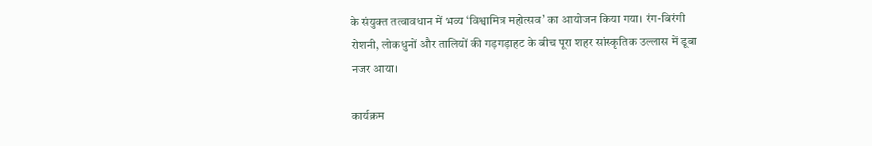के संयुक्त तत्वावधान में भव्य ‘विश्वामित्र महोत्सव’ का आयोजन किया गया। रंग-बिरंगी रोशनी, लोकधुनों और तालियों की गड़गड़ाहट के बीच पूरा शहर सांस्कृतिक उल्लास में डूबा नजर आया।

कार्यक्रम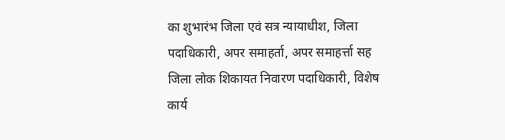का शुभारंभ जिला एवं सत्र न्यायाधीश, जिला पदाधिकारी, अपर समाहर्ता, अपर समाहर्त्ता सह जिला लोक शिकायत निवारण पदाधिकारी, विशेष कार्य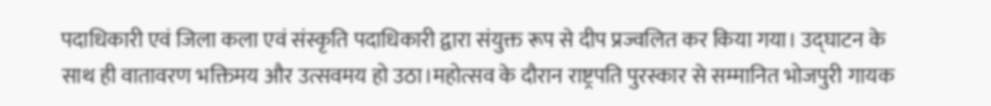पदाधिकारी एवं जिला कला एवं संस्कृति पदाधिकारी द्वारा संयुक्त रूप से दीप प्रज्वलित कर किया गया। उद्घाटन के साथ ही वातावरण भक्तिमय और उत्सवमय हो उठा।महोत्सव के दौरान राष्ट्रपति पुरस्कार से सम्मानित भोजपुरी गायक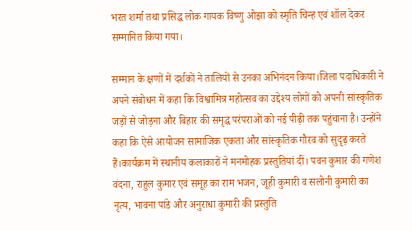भरत शर्मा तथा प्रसिद्ध लोक गायक विष्णु ओझा को स्मृति चिन्ह एवं शॉल देकर सम्मानित किया गया।

सम्मान के क्षणों में दर्शकों ने तालियों से उनका अभिनंदन किया।जिला पदाधिकारी ने अपने संबोधन में कहा कि विश्वामित्र महोत्सव का उद्देश्य लोगों को अपनी सांस्कृतिक जड़ों से जोड़ना और बिहार की समृद्ध परंपराओं को नई पीढ़ी तक पहुंचाना है। उन्होंने कहा कि ऐसे आयोजन सामाजिक एकता और सांस्कृतिक गौरव को सुदृढ़ करते हैं।कार्यक्रम में स्थानीय कलाकारों ने मनमोहक प्रस्तुतियां दीं। पवन कुमार की गणेश वंदना, राहुल कुमार एवं समूह का राम भजन, जूही कुमारी व सलोनी कुमारी का नृत्य, भावना पांडे और अनुराधा कुमारी की प्रस्तुति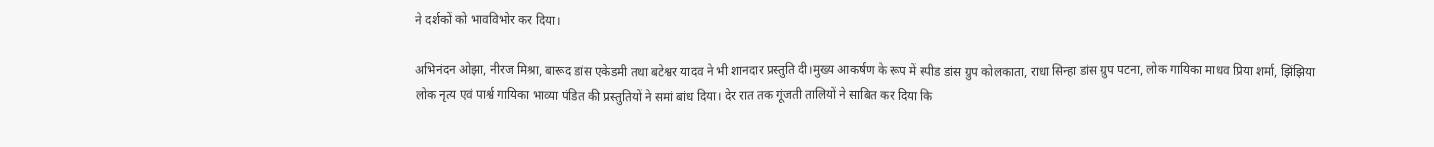ने दर्शकों को भावविभोर कर दिया।

अभिनंदन ओझा, नीरज मिश्रा, बारूद डांस एकेडमी तथा बटेश्वर यादव ने भी शानदार प्रस्तुति दी।मुख्य आकर्षण के रूप में स्पीड डांस ग्रुप कोलकाता, राधा सिन्हा डांस ग्रुप पटना, लोक गायिका माधव प्रिया शर्मा, झिंझिया लोक नृत्य एवं पार्श्व गायिका भाव्या पंडित की प्रस्तुतियों ने समां बांध दिया। देर रात तक गूंजती तालियों ने साबित कर दिया कि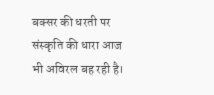बक्सर की धरती पर संस्कृति की धारा आज भी अविरल बह रही है।